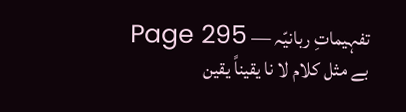تفہیماتِ ربانیّہ — Page 295
بے مثل کلام لا نا یقیناً یقین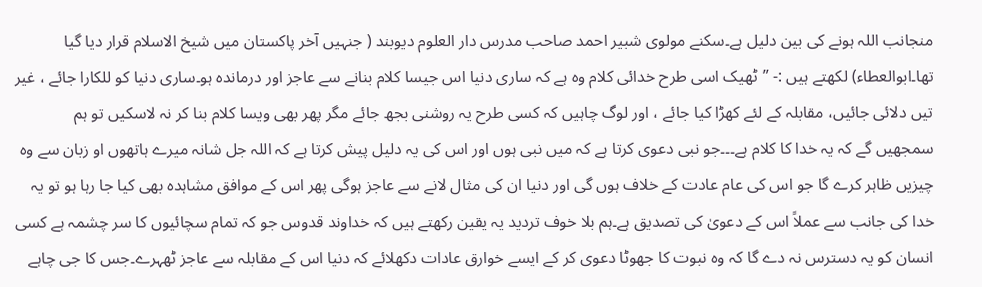منجانب اللہ ہونے کی بین دلیل ہے۔سکنے مولوی شبیر احمد صاحب مدرس دار العلوم دیوبند ( جنہیں آخر پاکستان میں شیخ الاسلام قرار دیا گیا تھا۔ابوالعطاء) لکھتے ہیں :- ”ٹھیک اسی طرح خدائی کلام وہ ہے کہ ساری دنیا اس جیسا کلام بنانے سے عاجز اور درماندہ ہو۔ساری دنیا کو للکارا جائے ، غیر تیں دلائی جائیں، مقابلہ کے لئے کھڑا کیا جائے ، اور لوگ چاہیں کہ کسی طرح یہ روشنی بجھ جائے مگر پھر بھی ویسا کلام بنا کر نہ لاسکیں تو ہم سمجھیں گے کہ یہ خدا کا کلام ہے۔۔۔جو نبی دعوی کرتا ہے کہ میں نبی ہوں اور اس کی یہ دلیل پیش کرتا ہے کہ اللہ جل شانہ میرے ہاتھوں او زبان سے وہ چیزیں ظاہر کرے گا جو اس کی عام عادت کے خلاف ہوں گی اور دنیا ان کی مثال لانے سے عاجز ہوگی پھر اس کے موافق مشاہدہ بھی کیا جا رہا ہو تو یہ خدا کی جانب سے عملاً اس کے دعویٰ کی تصدیق ہے۔ہم بلا خوف تردید یہ یقین رکھتے ہیں کہ خداوند قدوس جو کہ تمام سچائیوں کا سر چشمہ ہے کسی انسان کو یہ دسترس نہ دے گا کہ وہ نبوت کا جھوٹا دعوی کر کے ایسے خوارق عادات دکھلائے کہ دنیا اس کے مقابلہ سے عاجز ٹھہرے۔جس کا جی چاہے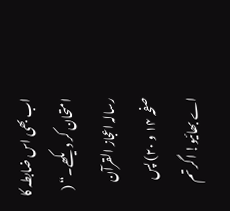اب بھی اس ضابطہ کا امتحان کر دیکھے۔“ ( رسالہ اعجاز القرآن صفحہ ۱۴ و ۲۰) پس اے بھائیو! اگر تم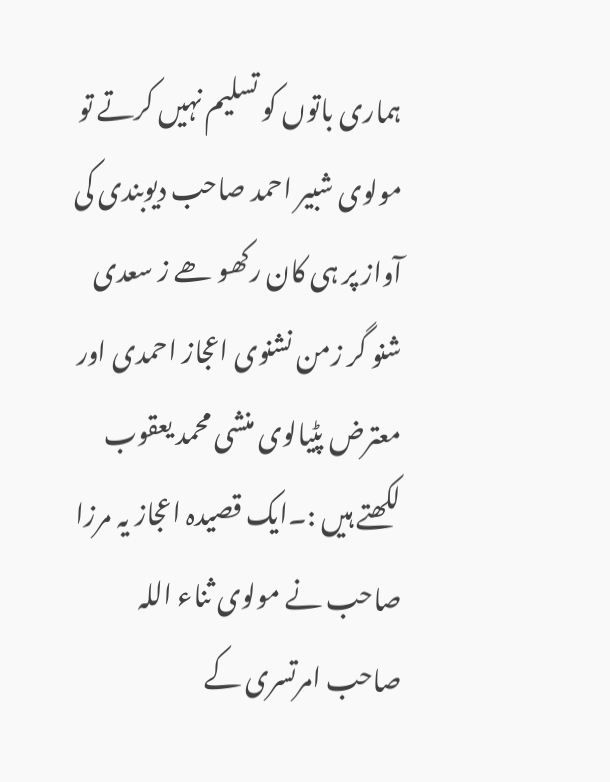ہماری باتوں کو تسلیم نہیں کرتے تو مولوی شبیر احمد صاحب دیوبندی کی آواز پر ہی کان رکھو ھے ز سعدی شنو گر زمن نشنوی اعجاز احمدی اور معترض پٹیالوی منشی محمد یعقوب لکھتے ہیں :۔ایک قصیدہ اعجاز یہ مرزا صاحب نے مولوی ثناء اللہ صاحب امرتسری کے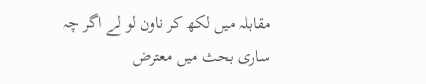مقابلہ میں لکھ کر ناون لو لے اگر چہ ساری بحث میں معترض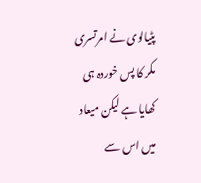پٹیالوی نے امرتسری مکر کا پس خوردہ ہی کھایا ہے لیکن میعاد میں اس سے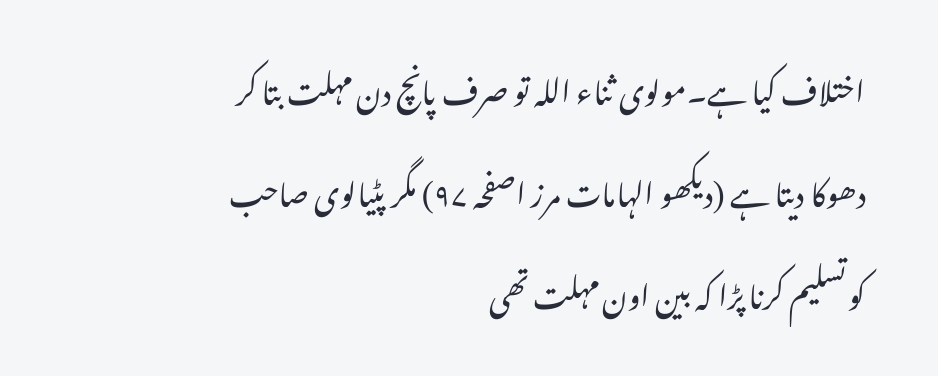اختلاف کیا ہے۔مولوی ثناء اللہ تو صرف پانچ دن مہلت بتا کر دھوکا دیتا ہے (دیکھو الہامات مرز اصفحہ ۹۷) مگر پٹیالوی صاحب کو تسلیم کرنا پڑا کہ بین اون مہلت تھی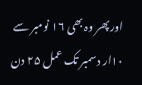اور پھر وہ بھی ۱۶ نومبر سے ۱۰ار دسمبر تک عمل ۲۵ دن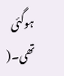ہوگئی تھی۔(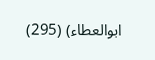ابوالعطاء) (295)